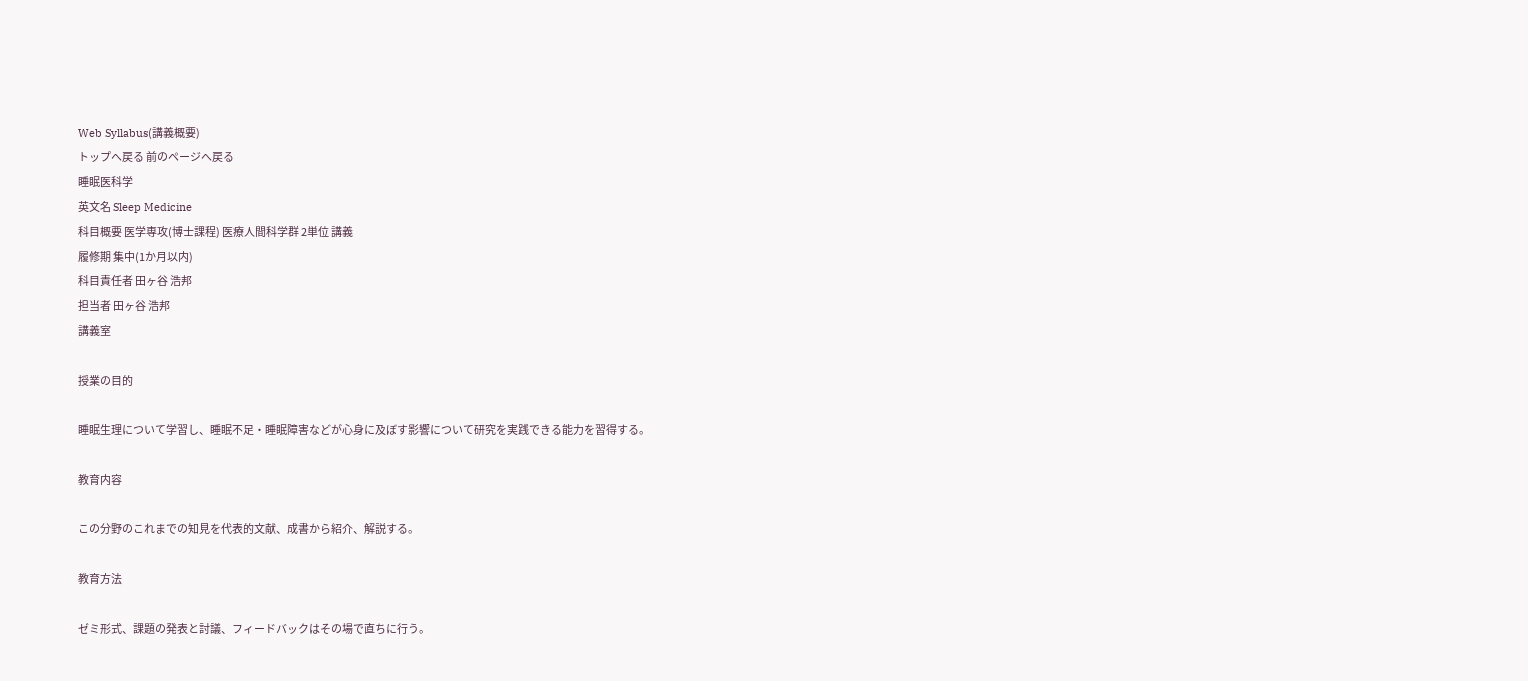Web Syllabus(講義概要)
トップへ戻る 前のページへ戻る
睡眠医科学
英文名 Sleep Medicine
科目概要 医学専攻(博士課程) 医療人間科学群 2単位 講義
履修期 集中(1か月以内)
科目責任者 田ヶ谷 浩邦
担当者 田ヶ谷 浩邦
講義室

授業の目的

睡眠生理について学習し、睡眠不足・睡眠障害などが心身に及ぼす影響について研究を実践できる能力を習得する。

教育内容

この分野のこれまでの知見を代表的文献、成書から紹介、解説する。

教育方法

ゼミ形式、課題の発表と討議、フィードバックはその場で直ちに行う。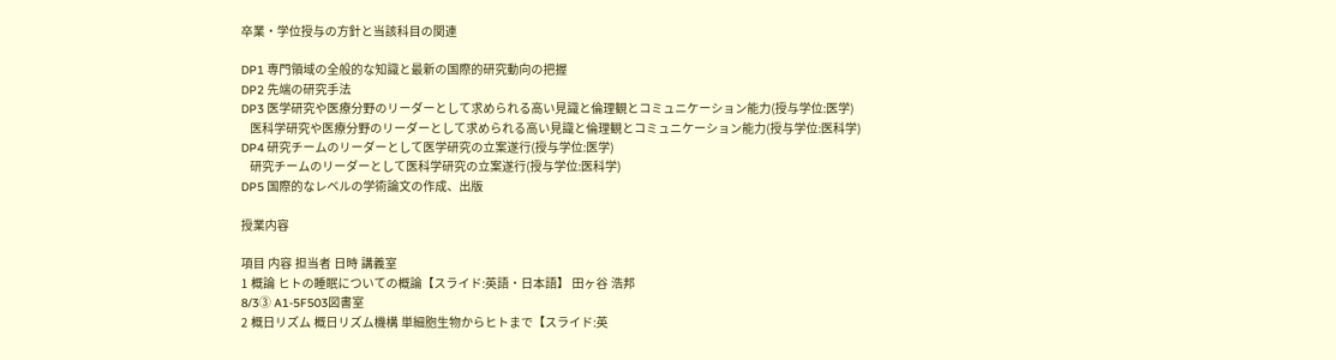卒業・学位授与の方針と当該科目の関連

DP1 専門領域の全般的な知識と最新の国際的研究動向の把握
DP2 先端の研究手法
DP3 医学研究や医療分野のリーダーとして求められる高い見識と倫理観とコミュニケーション能力(授与学位:医学)
   医科学研究や医療分野のリーダーとして求められる高い見識と倫理観とコミュニケーション能力(授与学位:医科学)
DP4 研究チームのリーダーとして医学研究の立案遂行(授与学位:医学)
   研究チームのリーダーとして医科学研究の立案遂行(授与学位:医科学)
DP5 国際的なレベルの学術論文の作成、出版

授業内容

項目 内容 担当者 日時 講義室
1 概論 ヒトの睡眠についての概論【スライド:英語・日本語】 田ヶ谷 浩邦
8/3③ A1-5F503図書室
2 概日リズム 概日リズム機構 単細胞生物からヒトまで【スライド:英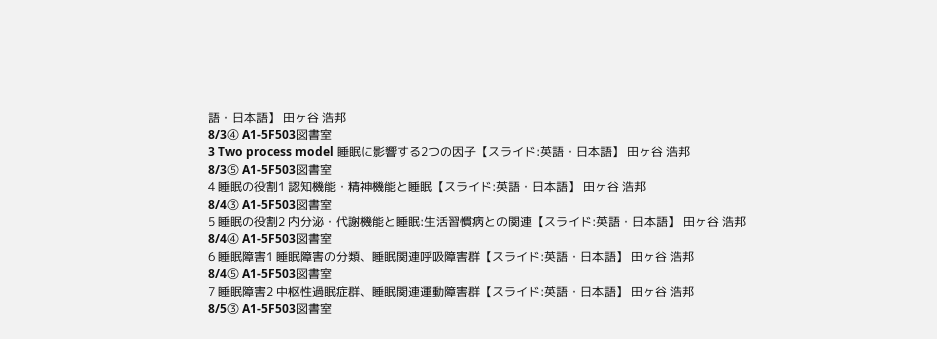語・日本語】 田ヶ谷 浩邦
8/3④ A1-5F503図書室
3 Two process model 睡眠に影響する2つの因子【スライド:英語・日本語】 田ヶ谷 浩邦
8/3⑤ A1-5F503図書室
4 睡眠の役割1 認知機能・精神機能と睡眠【スライド:英語・日本語】 田ヶ谷 浩邦
8/4③ A1-5F503図書室
5 睡眠の役割2 内分泌・代謝機能と睡眠:生活習慣病との関連【スライド:英語・日本語】 田ヶ谷 浩邦
8/4④ A1-5F503図書室
6 睡眠障害1 睡眠障害の分類、睡眠関連呼吸障害群【スライド:英語・日本語】 田ヶ谷 浩邦
8/4⑤ A1-5F503図書室
7 睡眠障害2 中枢性過眠症群、睡眠関連運動障害群【スライド:英語・日本語】 田ヶ谷 浩邦
8/5③ A1-5F503図書室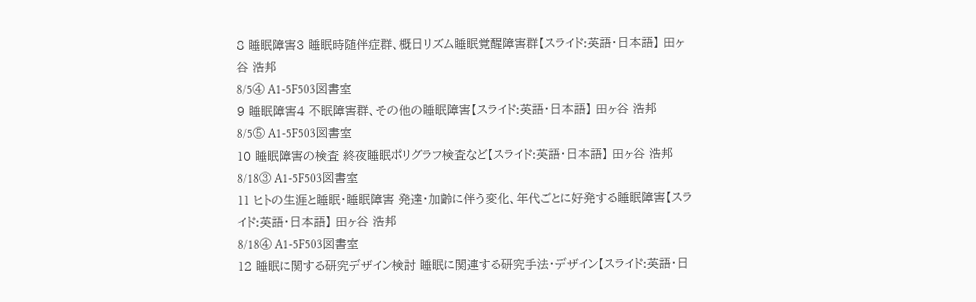8 睡眠障害3 睡眠時随伴症群、概日リズム睡眠覚醒障害群【スライド:英語・日本語】 田ヶ谷 浩邦
8/5④ A1-5F503図書室
9 睡眠障害4 不眠障害群、その他の睡眠障害【スライド:英語・日本語】 田ヶ谷 浩邦
8/5⑤ A1-5F503図書室
10 睡眠障害の検査 終夜睡眠ポリグラフ検査など【スライド:英語・日本語】 田ヶ谷 浩邦
8/18③ A1-5F503図書室
11 ヒトの生涯と睡眠・睡眠障害 発達・加齢に伴う変化、年代ごとに好発する睡眠障害【スライド:英語・日本語】 田ヶ谷 浩邦
8/18④ A1-5F503図書室
12 睡眠に関する研究デザイン検討 睡眠に関連する研究手法・デザイン【スライド:英語・日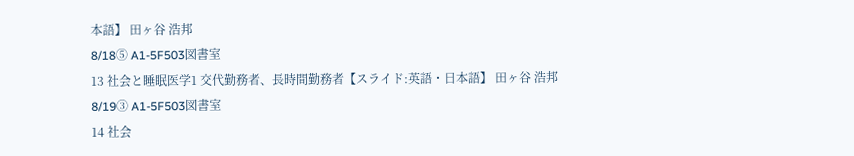本語】 田ヶ谷 浩邦
8/18⑤ A1-5F503図書室
13 社会と睡眠医学1 交代勤務者、長時間勤務者【スライド:英語・日本語】 田ヶ谷 浩邦
8/19③ A1-5F503図書室
14 社会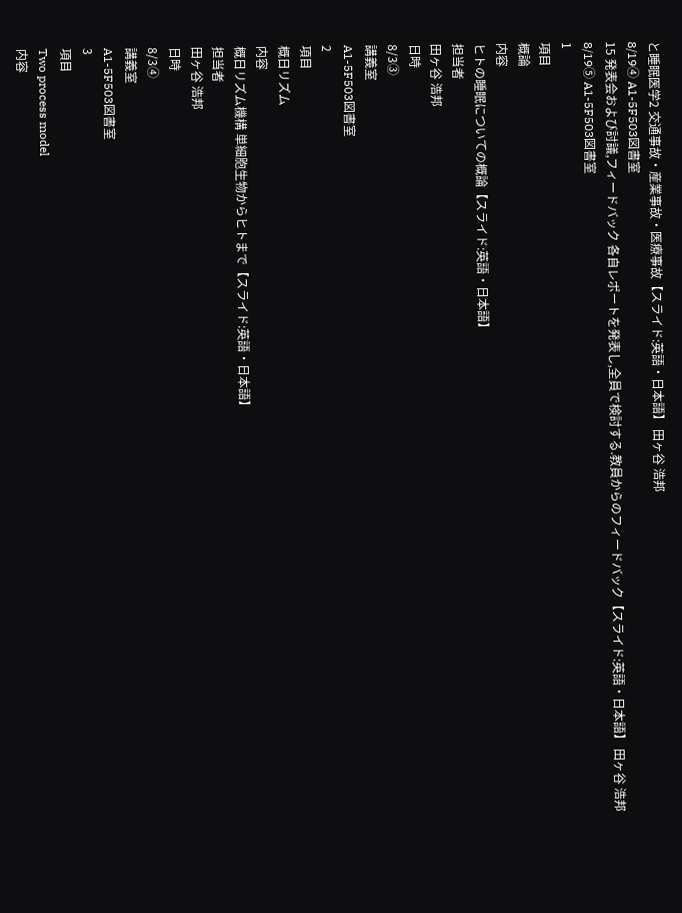と睡眠医学2 交通事故・産業事故・医療事故【スライド:英語・日本語】 田ヶ谷 浩邦
8/19④ A1-5F503図書室
15 発表会および討議,フィードバック 各自レポートを発表し,全員で検討する.教員からのフィードバック【スライド:英語・日本語】 田ヶ谷 浩邦
8/19⑤ A1-5F503図書室
1
項目
概論
内容
ヒトの睡眠についての概論【スライド:英語・日本語】
担当者
田ヶ谷 浩邦
日時
8/3③
講義室
A1-5F503図書室
2
項目
概日リズム
内容
概日リズム機構 単細胞生物からヒトまで【スライド:英語・日本語】
担当者
田ヶ谷 浩邦
日時
8/3④
講義室
A1-5F503図書室
3
項目
Two process model
内容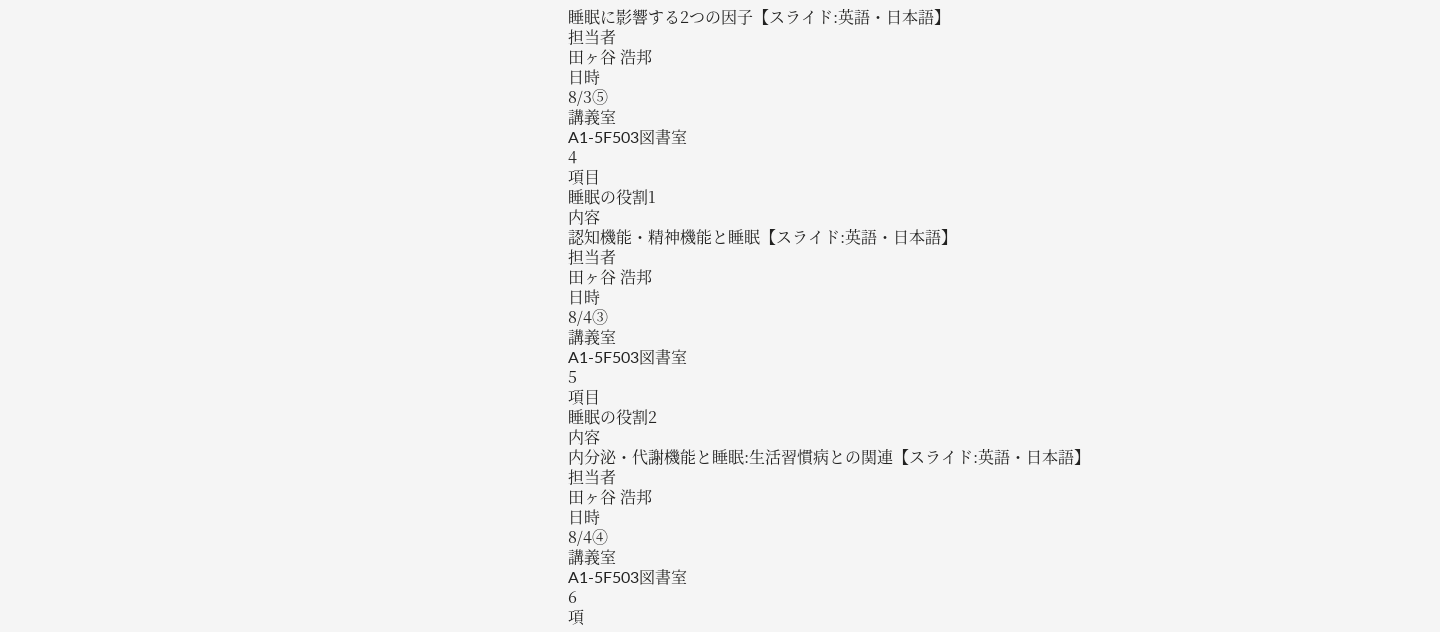睡眠に影響する2つの因子【スライド:英語・日本語】
担当者
田ヶ谷 浩邦
日時
8/3⑤
講義室
A1-5F503図書室
4
項目
睡眠の役割1
内容
認知機能・精神機能と睡眠【スライド:英語・日本語】
担当者
田ヶ谷 浩邦
日時
8/4③
講義室
A1-5F503図書室
5
項目
睡眠の役割2
内容
内分泌・代謝機能と睡眠:生活習慣病との関連【スライド:英語・日本語】
担当者
田ヶ谷 浩邦
日時
8/4④
講義室
A1-5F503図書室
6
項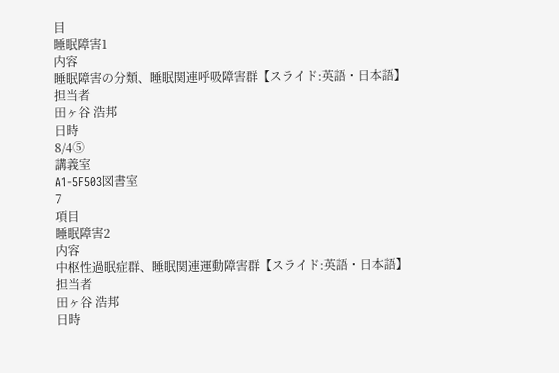目
睡眠障害1
内容
睡眠障害の分類、睡眠関連呼吸障害群【スライド:英語・日本語】
担当者
田ヶ谷 浩邦
日時
8/4⑤
講義室
A1-5F503図書室
7
項目
睡眠障害2
内容
中枢性過眠症群、睡眠関連運動障害群【スライド:英語・日本語】
担当者
田ヶ谷 浩邦
日時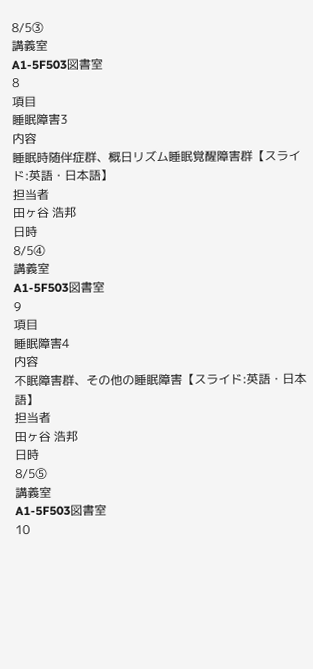8/5③
講義室
A1-5F503図書室
8
項目
睡眠障害3
内容
睡眠時随伴症群、概日リズム睡眠覚醒障害群【スライド:英語・日本語】
担当者
田ヶ谷 浩邦
日時
8/5④
講義室
A1-5F503図書室
9
項目
睡眠障害4
内容
不眠障害群、その他の睡眠障害【スライド:英語・日本語】
担当者
田ヶ谷 浩邦
日時
8/5⑤
講義室
A1-5F503図書室
10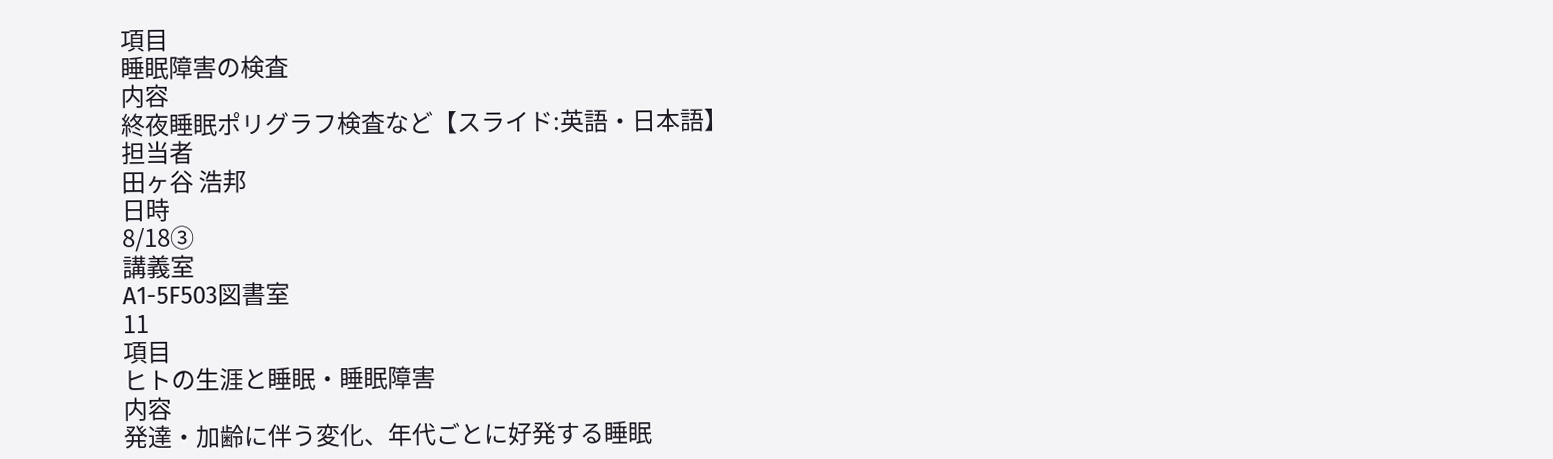項目
睡眠障害の検査
内容
終夜睡眠ポリグラフ検査など【スライド:英語・日本語】
担当者
田ヶ谷 浩邦
日時
8/18③
講義室
A1-5F503図書室
11
項目
ヒトの生涯と睡眠・睡眠障害
内容
発達・加齢に伴う変化、年代ごとに好発する睡眠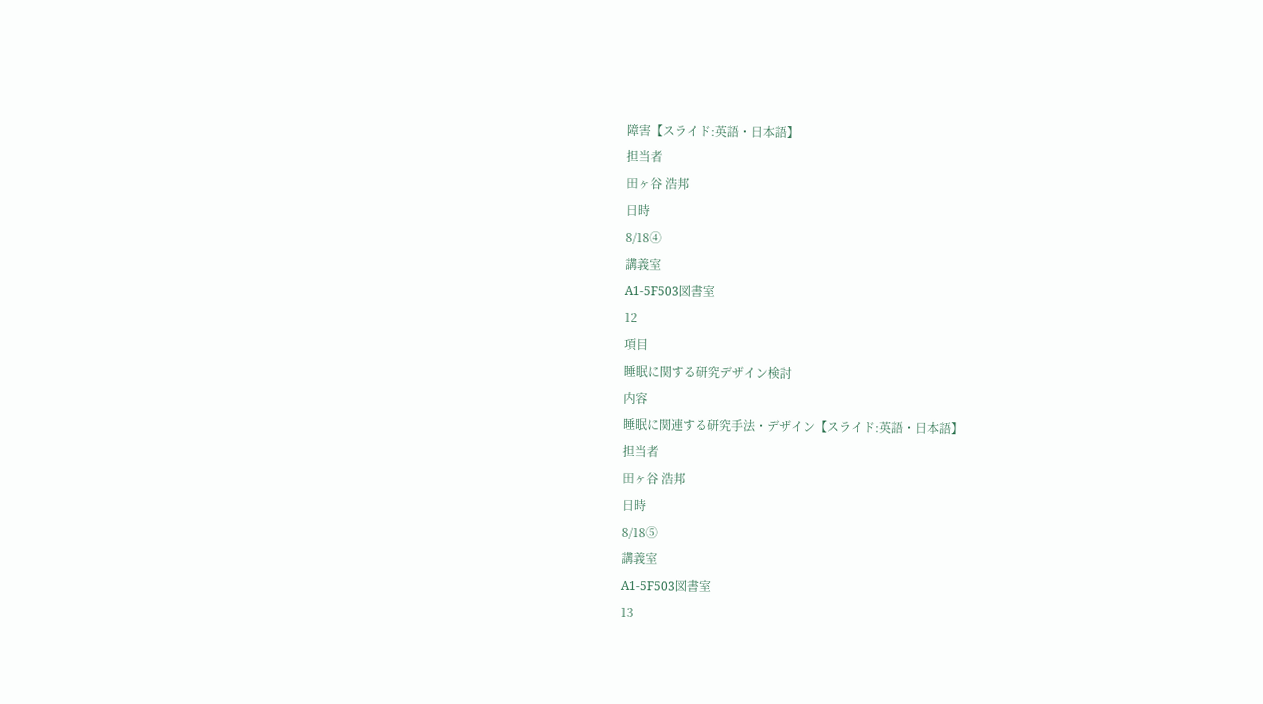障害【スライド:英語・日本語】
担当者
田ヶ谷 浩邦
日時
8/18④
講義室
A1-5F503図書室
12
項目
睡眠に関する研究デザイン検討
内容
睡眠に関連する研究手法・デザイン【スライド:英語・日本語】
担当者
田ヶ谷 浩邦
日時
8/18⑤
講義室
A1-5F503図書室
13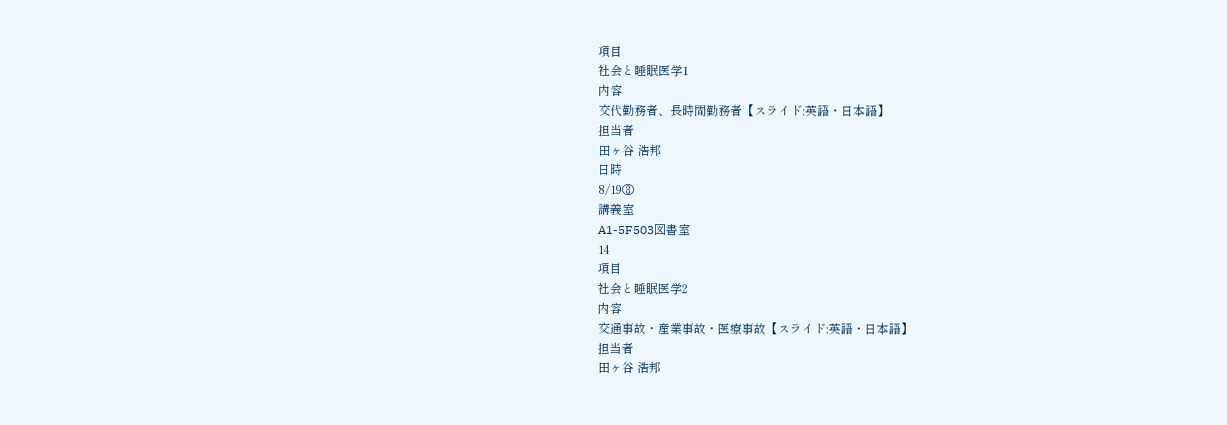項目
社会と睡眠医学1
内容
交代勤務者、長時間勤務者【スライド:英語・日本語】
担当者
田ヶ谷 浩邦
日時
8/19③
講義室
A1-5F503図書室
14
項目
社会と睡眠医学2
内容
交通事故・産業事故・医療事故【スライド:英語・日本語】
担当者
田ヶ谷 浩邦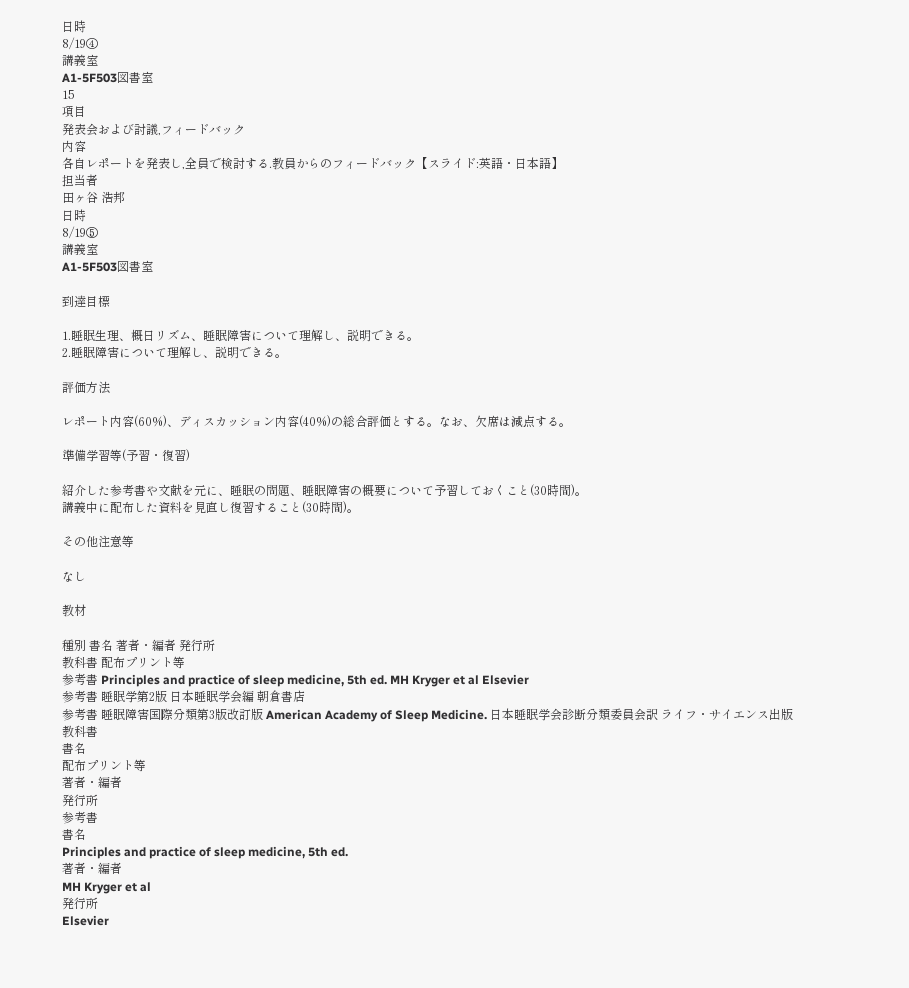日時
8/19④
講義室
A1-5F503図書室
15
項目
発表会および討議,フィードバック
内容
各自レポートを発表し,全員で検討する.教員からのフィードバック【スライド:英語・日本語】
担当者
田ヶ谷 浩邦
日時
8/19⑤
講義室
A1-5F503図書室

到達目標

1.睡眠生理、概日リズム、睡眠障害について理解し、説明できる。
2.睡眠障害について理解し、説明できる。

評価方法

レポート内容(60%)、ディスカッション内容(40%)の総合評価とする。なお、欠席は減点する。

準備学習等(予習・復習)

紹介した参考書や文献を元に、睡眠の問題、睡眠障害の概要について予習しておくこと(30時間)。
講義中に配布した資料を見直し復習すること(30時間)。

その他注意等

なし

教材

種別 書名 著者・編者 発行所
教科書 配布プリント等
参考書 Principles and practice of sleep medicine, 5th ed. MH Kryger et al Elsevier
参考書 睡眠学第2版 日本睡眠学会編 朝倉書店
参考書 睡眠障害国際分類第3版改訂版 American Academy of Sleep Medicine. 日本睡眠学会診断分類委員会訳 ライフ・サイエンス出版
教科書
書名
配布プリント等
著者・編者
発行所
参考書
書名
Principles and practice of sleep medicine, 5th ed.
著者・編者
MH Kryger et al
発行所
Elsevier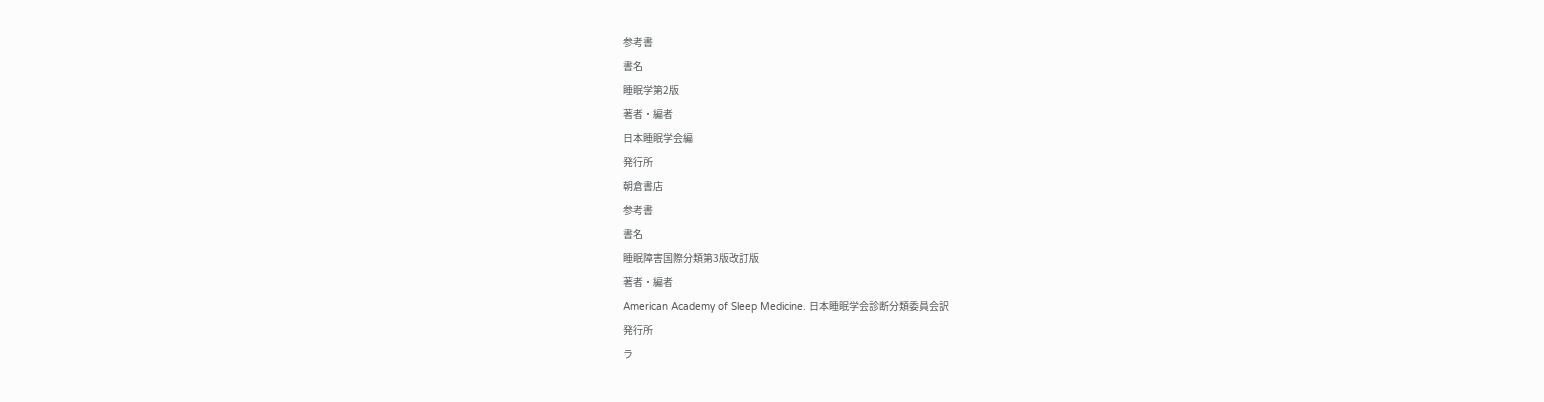参考書
書名
睡眠学第2版
著者・編者
日本睡眠学会編
発行所
朝倉書店
参考書
書名
睡眠障害国際分類第3版改訂版
著者・編者
American Academy of Sleep Medicine. 日本睡眠学会診断分類委員会訳
発行所
ラ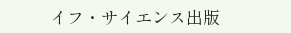イフ・サイエンス出版